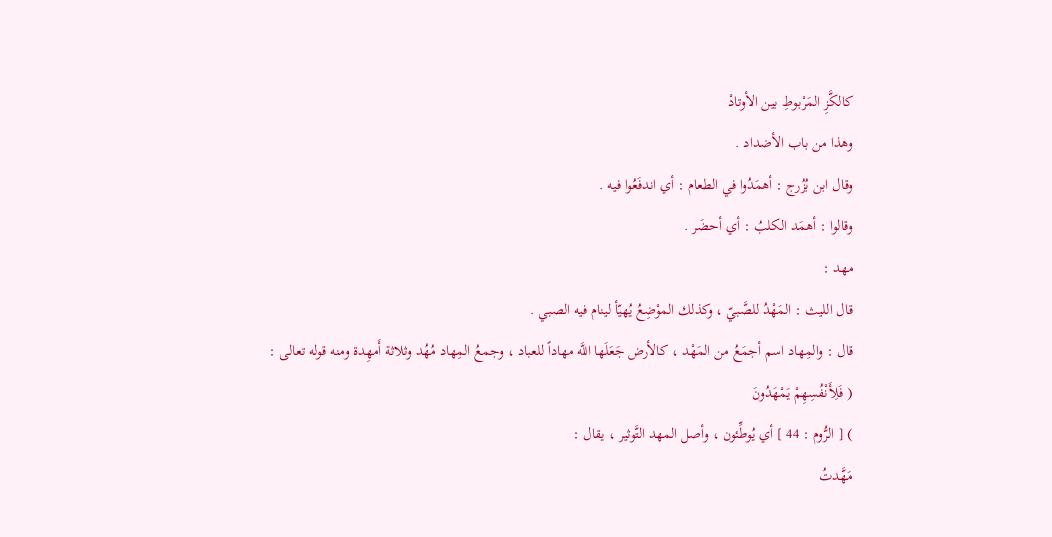كالكَّزِ المَرْبوطِ بين الأوتادْ
وهذا من باب الأضداد .
وقال ابن بُزُرج : أهمَدُوا في الطعام : أي اندفَعُوا فيه .
وقالوا : أهمَد الكلبُ : أي أحضَر .
مهد :
قال الليث : المَهْدُ للصَّبيّ ، وكذلك الموْضِعُ يُهيّأ لينام فيه الصبي .
قال : والمِهاد اسم أجمَعُ من المَهْد ، كالأرض جَعَلَها اللَّه مهاداً للعباد ، وجمعُ المِهاد مُهُد وثلاثة أَمهِدة ومنه قوله تعالى :
( فَلِأَنْفُسِهِمْ يَمْهَدُونَ
) [ الرُّوم : 44 ] أي يُوطِّئون ، وأصل المهد التَّوثير ، يقال :
مَهَّدتُ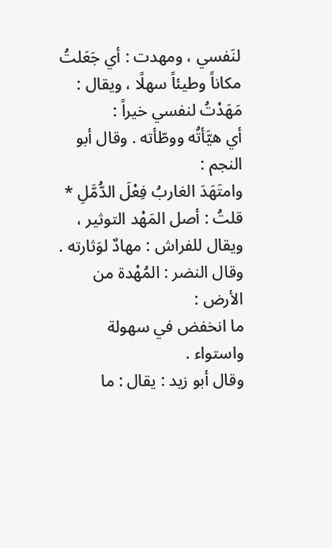لنَفسي ، ومهدت : أي جَعَلتُ مكاناً وطيئاً سهلًا ، ويقال : مَهَدْتُ لنفسي خيراً :
أي هيَّأتُه ووطّأته . وقال أبو النجم :
وامتَهَدَ الغاربُ فِعْلَ الدُّمَّلِ *
قلتُ : أصل المَهْد التوثير ، ويقال للفراش : مهادٌ لوَثارته .
وقال النضر : المُهْدة من الأرض :
ما انخفض في سهولة واستواء .
وقال أبو زيد : يقال : ما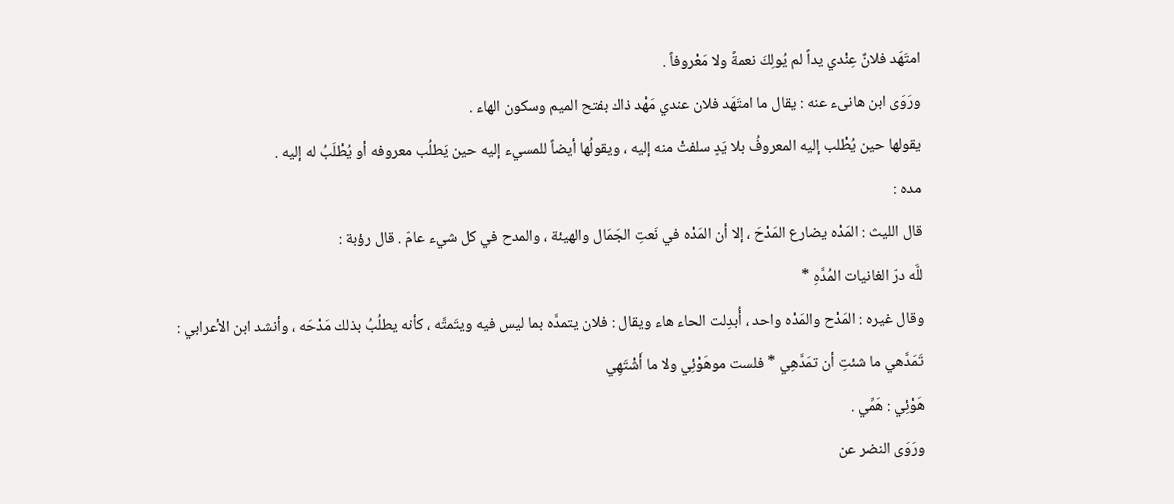امتَهَد فلانٌ عِنْدي يداً لم يُولِكَ نعمةً ولا مَعْروفاً .
ورَوَى ابن هانىء عنه : يقال ما امتَهَد فلان عندي مَهْد ذاك بفتح الميم وسكون الهاء .
يقولها حين يُطْلب إليه المعروفُ بلا يَدٍ سلفتْ منه إليه ، ويقولُها أيضاً للمسيء إليه حين يَطلُب معروفه أو يُطْلَبُ له إليه .
مده :
قال الليث : المَدْه يضارع المَدْحَ ، إلا أن المَدْه في نَعتِ الجَمَال والهيئة ، والمدح في كل شيء عامّ . قال رؤبة :
للَّه درّ الغانيات المُدَّهِ *
وقال غيره : المَدْح والمَدْه واحد ، أُبدِلت الحاء هاء ويقال : فلان يتمدَّه بما ليس فيه ويتَمتَّه ، كأنه يطلُبُ بذلك مَدْحَه ، وأنشد ابن الأعرابي :
تَمَدَّهي ما شئتِ أن تمَدَّهِي * فلست موهَوْئِي ولا ما أَشْتَهِي
هَوْئِي : هَمِّي .
ورَوَى النضر عن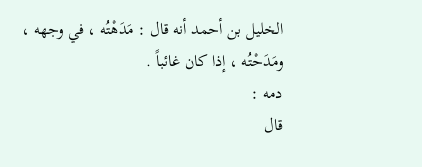الخليل بن أحمد أنه قال : مَدَهْتُه ، في وجهه ، ومَدَحْتُه ، إذا كان غائباً .
دمه :
قال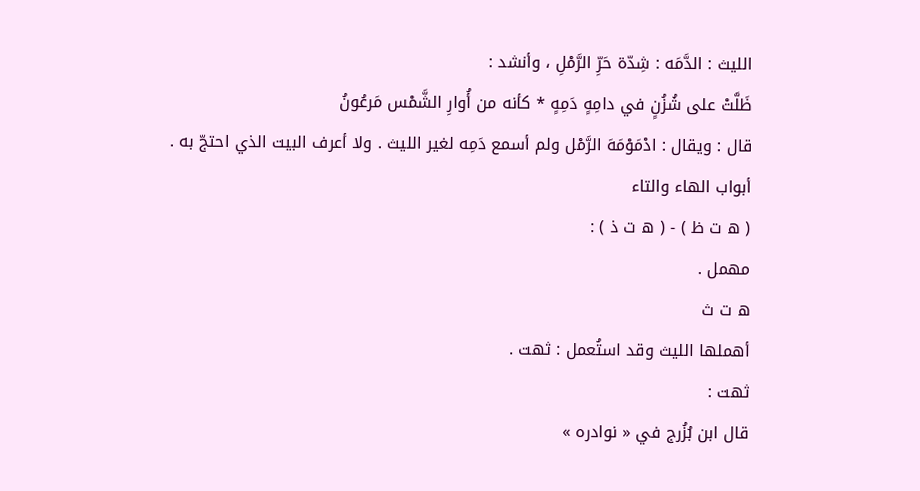الليث : الدَّمَه : شِدّة حَرِّ الرَّمْلِ ، وأنشد :
ظَلَّتْ على شُزُنٍ في دامِهٍ دَمِهٍ * كأنه من أُوارِ الشَّمْس مَرعُونُ
قال : ويقال : ادْمَوْمَهَ الرَّمْل ولم أسمع دَمِه لغير الليث . ولا أعرف البيت الذي احتجّ به .
أبواب الهاء والتاء
( ه ت ظ ) - ( ه ت ذ ) :
مهمل .
ه ت ث
أهملها الليث وقد استُعمل : ثهت .
ثهت :
قال ابن بُزُرج في « نوادره »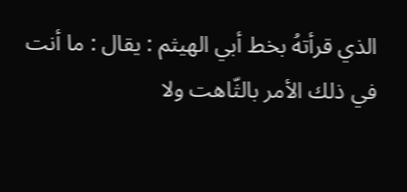الذي قرأتهُ بخط أبي الهيثم : يقال : ما أنت في ذلك الأمر بالثّاهت ولا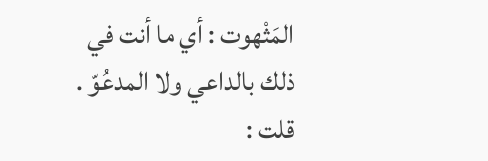المَثْهوت : أي ما أنت في ذلك بالداعي ولا المدعُوّ .
قلت :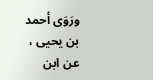ورَوَى أحمد بن يحيى ، عن ابن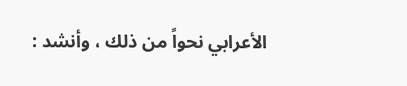الأعرابي نحواً من ذلك ، وأنشد :